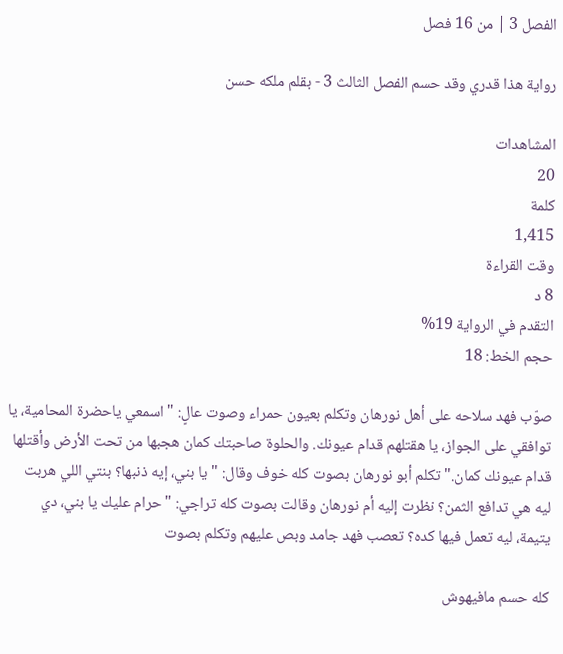الفصل 3 | من 16 فصل

رواية هذا قدري وقد حسم الفصل الثالث 3 - بقلم ملكه حسن

المشاهدات
20
كلمة
1,415
وقت القراءة
8 د
التقدم في الرواية 19%
حجم الخط: 18

صوّب فهد سلاحه على أهل نورهان وتكلم بعيون حمراء وصوت عالٍ: "اسمعي ياحضرة المحامية، يا توافقي على الجواز، يا هقتلهم قدام عيونك. والحلوة صاحبتك كمان هجبها من تحت الأرض وأقتلها قدام عيونك كمان." تكلم أبو نورهان بصوت كله خوف وقال: "يا بني، إيه ذنبها؟ بنتي اللي هربت ليه هي تدافع الثمن؟ نظرت إليه أم نورهان وقالت بصوت كله تراجي: "حرام عليك يا بني، دي يتيمة، ليه تعمل فيها كده؟ تعصب فهد جامد وبص عليهم وتكلم بصوت

كله حسم مافيهوش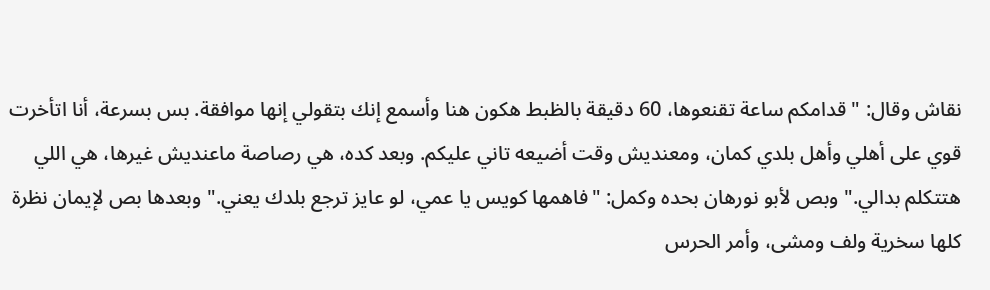نقاش وقال: "قدامكم ساعة تقنعوها، 60 دقيقة بالظبط هكون هنا وأسمع إنك بتقولي إنها موافقة. بس بسرعة، أنا اتأخرت قوي على أهلي وأهل بلدي كمان، ومعنديش وقت أضيعه تاني عليكم. وبعد كده، هي رصاصة ماعنديش غيرها، هي اللي هتتكلم بدالي." وبص لأبو نورهان بحده وكمل: "فاهمها كويس يا عمي، لو عايز ترجع بلدك يعني." وبعدها بص لإيمان نظرة كلها سخرية ولف ومشى، وأمر الحرس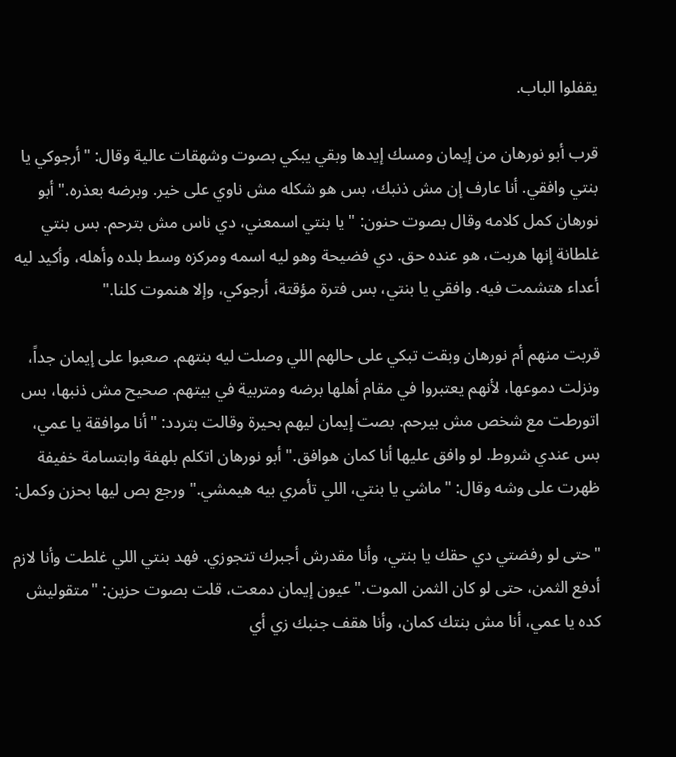يقفلوا الباب.

قرب أبو نورهان من إيمان ومسك إيدها وبقي يبكي بصوت وشهقات عالية وقال: "أرجوكي يا بنتي وافقي. أنا عارف إن مش ذنبك، بس هو شكله مش ناوي على خير. وبرضه بعذره." أبو نورهان كمل كلامه وقال بصوت حنون: "يا بنتي اسمعني، دي ناس مش بترحم. بس بنتي غلطانة إنها هربت، هو عنده حق. دي فضيحة وهو ليه اسمه ومركزه وسط بلده وأهله، وأكيد ليه أعداء هتشمت فيه. وافقي يا بنتي، بس فترة مؤقتة، أرجوكي، وإلا هنموت كلنا."

قربت منهم أم نورهان وبقت تبكي على حالهم اللي وصلت ليه بنتهم. صعبوا على إيمان جداً، ونزلت دموعها، لأنهم يعتبروا في مقام أهلها برضه ومتربية في بيتهم. صحيح مش ذنبها، بس اتورطت مع شخص مش بيرحم. بصت إيمان ليهم بحيرة وقالت بتردد: "أنا موافقة يا عمي، بس عندي شروط. لو وافق عليها أنا كمان هوافق." أبو نورهان اتكلم بلهفة وابتسامة خفيفة ظهرت على وشه وقال: "ماشي يا بنتي، اللي تأمري بيه هيمشي." ورجع بص ليها بحزن وكمل:

"حتى لو رفضتي دي حقك يا بنتي، وأنا مقدرش أجبرك تتجوزي. فهد بنتي اللي غلطت وأنا لازم أدفع الثمن، حتى لو كان الثمن الموت." عيون إيمان دمعت، قلت بصوت حزين: "متقوليش كده يا عمي، أنا مش بنتك كمان، وأنا هقف جنبك زي أي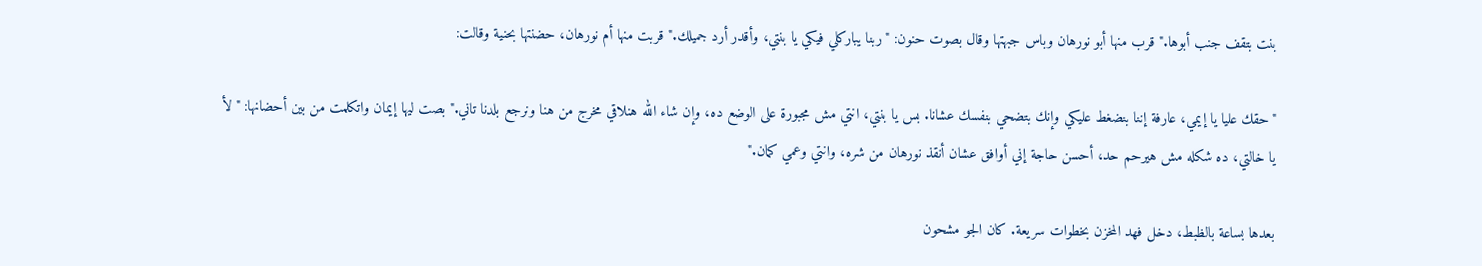بنت بتقف جنب أبوها." قرب منها أبو نورهان وباس جبهتها وقال بصوت حنون: "ربنا يباركلي فيكي يا بنتي، وأقدر أرد جميلك." قربت منها أم نورهان، حضنتها بحنية وقالت:

"حقك عليا يا إيمي، عارفة إننا بنضغط عليكي وإنك بتضحي بنفسك عشانا. بس يا بنتي، انتي مش مجبورة على الوضع ده، وإن شاء الله هنلاقي مخرج من هنا ونرجع بلدنا تاني." بصت ليها إيمان واتكلمت من بين أحضانها: "لأ يا خالتي، ده شكله مش هيرحم حد، أحسن حاجة إني أوافق عشان أنقذ نورهان من شره، وانتي وعمي كمان."

بعدها بساعة بالظبط، دخل فهد المخزن بخطوات سريعة. كان الجو مشحون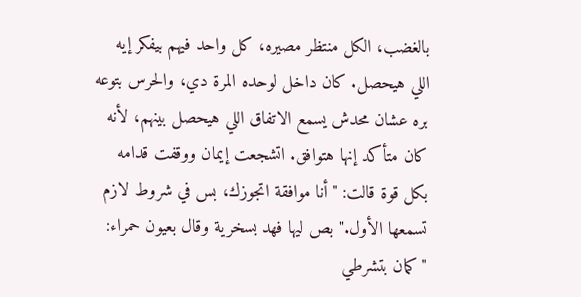بالغضب، الكل منتظر مصيره، كل واحد فيهم بيفكر إيه اللي هيحصل. كان داخل لوحده المرة دي، والحرس بتوعه بره عشان محدش يسمع الاتفاق اللي هيحصل بينهم، لأنه كان متأكد إنها هتوافق. اتشجعت إيمان ووقفت قدامه بكل قوة قالت: "أنا موافقة اتجوزك، بس في شروط لازم تسمعها الأول." بص ليها فهد بسخرية وقال بعيون حمراء: "كمان بتشرطي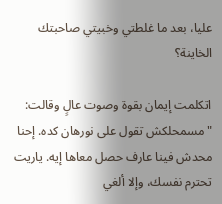عليا، بعد ما غلطتي وخبيتي صاحبتك الخاينة؟

اتكلمت إيمان بقوة وصوت عالٍ وقالت: "مسمحلكش تقول على نورهان كده. إحنا محدش فينا عارف حصل معاها إيه. ياريت تحترم نفسك، وإلا ألغي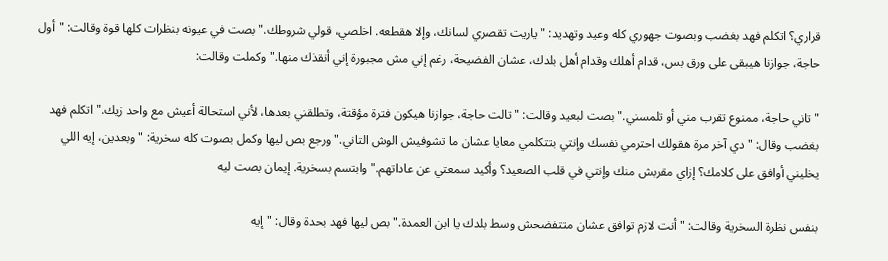قراري؟ اتكلم فهد بغضب وبصوت جهوري كله وعيد وتهديد: "ياريت تقصري لسانك، وإلا هقطعه. اخلصي، قولي شروطك." بصت في عيونه بنظرات كلها قوة وقالت: "أول حاجة، جوازنا هيبقى على ورق بس، قدام أهلك وقدام أهل بلدك، عشان الفضيحة، رغم إني مش مجبورة إني أنقذك منها." وكملت وقالت:

"تاني حاجة، ممنوع تقرب مني أو تلمسني." بصت لبعيد وقالت: "تالت حاجة، جوازنا هيكون فترة مؤقتة، وتطلقني بعدها، لأني استحالة أعيش مع واحد زيك." اتكلم فهد بغضب وقال: "دي آخر مرة هقولك احترمي نفسك وإنتي بتتكلمي معايا عشان ما تشوفيش الوش التاني." ورجع بص ليها وكمل بصوت كله سخرية: "وبعدين، إيه اللي يخليني أوافق على كلامك؟ إزاي مقربش منك وإنتي في قلب الصعيد؟ وأكيد سمعتي عن عاداتهم." وابتسم بسخرية. إيمان بصت ليه

بنفس نظرة السخرية وقالت: "أنت لازم توافق عشان متتفضحش وسط بلدك يا ابن العمدة." بص ليها فهد بحدة وقال: "إيه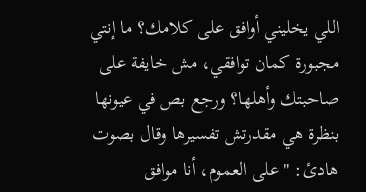اللي يخليني أوافق على كلامك؟ ما إنتي مجبورة كمان توافقي، مش خايفة على صاحبتك وأهلها؟ ورجع بص في عيونها بنظرة هي مقدرتش تفسيرها وقال بصوت هادئ: "على العموم، أنا موافق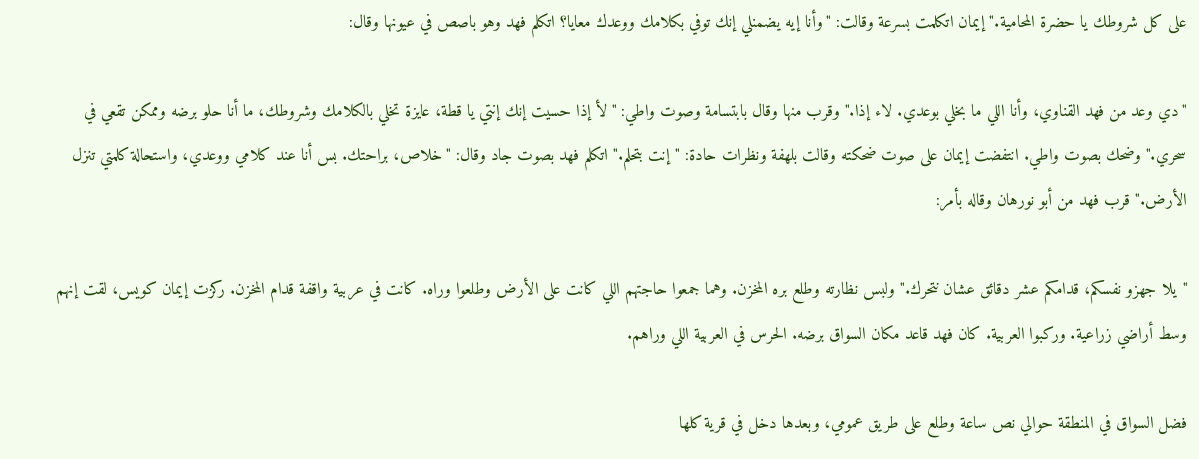على كل شروطك يا حضرة المحامية." إيمان اتكلمت بسرعة وقالت: "وأنا إيه يضمنلي إنك توفي بكلامك ووعدك معايا؟ اتكلم فهد وهو باصص في عيونها وقال:

"دي وعد من فهد القناوي، وأنا اللي ما بخلي بوعدي. لاء إذا." وقرب منها وقال بابتسامة وصوت واطي: "لأ إذا حسيت إنك إنتي يا قطة، عايزة تخلي بالكلامك وشروطك، ما أنا حلو برضه وممكن تقعي في سحري." وضحك بصوت واطي. انتفضت إيمان على صوت ضحكته وقالت بلهفة ونظرات حادة: "إنت بتحلم." اتكلم فهد بصوت جاد وقال: "خلاص، براحتك. بس أنا عند كلامي ووعدي، واستحالة كلمتي تنزل الأرض." قرب فهد من أبو نورهان وقاله بأمر:

"يلا جهزو نفسكم، قدامكم عشر دقائق عشان نتحرك." ولبس نظارته وطلع بره المخزن. وهما جمعوا حاجتهم اللي كانت على الأرض وطلعوا وراه. كانت في عربية واقفة قدام المخزن. ركزت إيمان كويس، لقت إنهم وسط أراضي زراعية. وركبوا العربية. كان فهد قاعد مكان السواق برضه. الحرس في العربية اللي وراهم.

فضل السواق في المنطقة حوالي نص ساعة وطلع على طريق عمومي، وبعدها دخل في قرية كلها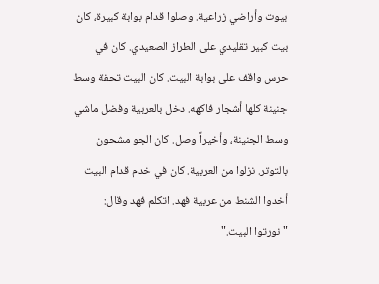بيوت وأراضي زراعية. وصلوا قدام بوابة كبيرة، كان بيت كبير تقليدي على الطراز الصعيدي. كان في حرس واقف على بوابة البيت. كان البيت تحفة وسط جنينة كلها أشجار فاكهه. دخل بالعربية وفضل ماشي وسط الجنينة، وأخيراً وصل. كان الجو مشحون بالتوتر. نزلوا من العربية. كان في خدم قدام البيت أخدوا الشنط من عربية فهد. اتكلم فهد وقال: "نورتوا البيت."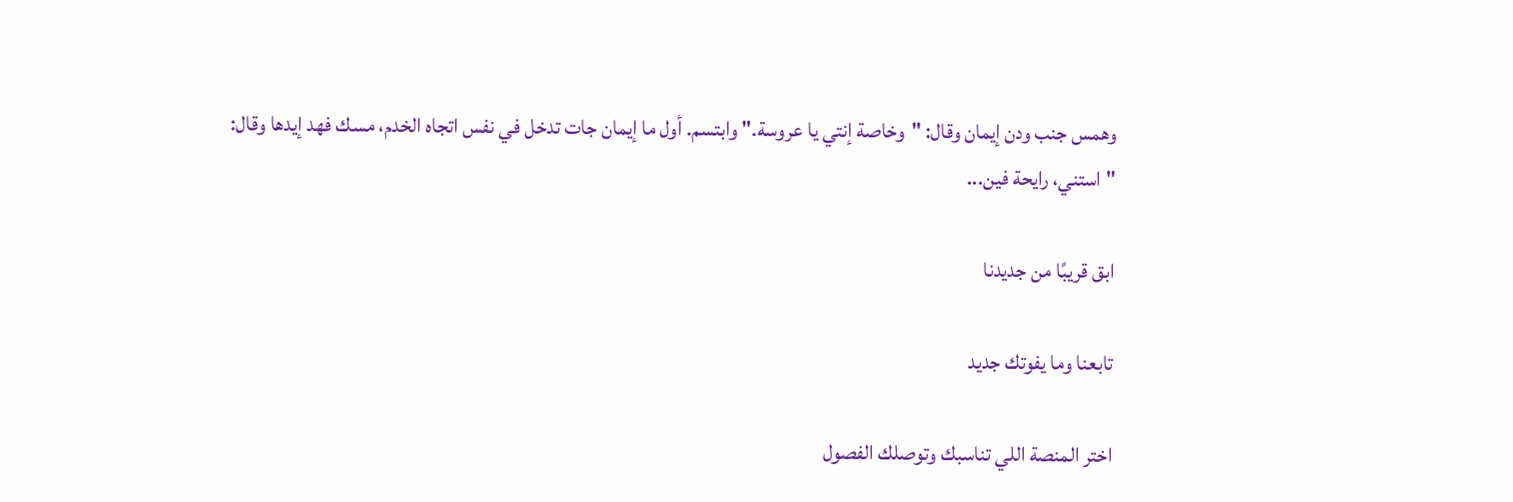وهمس جنب ودن إيمان وقال: "وخاصة إنتي يا عروسة." وابتسم. أول ما إيمان جات تدخل في نفس اتجاه الخدم، مسك فهد إيدها وقال: "استني، رايحة فين...

ابق قريبًا من جديدنا

تابعنا وما يفوتك جديد

اختر المنصة اللي تناسبك وتوصلك الفصول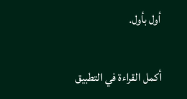أول بأول.

أكمل القراءة في التطبيق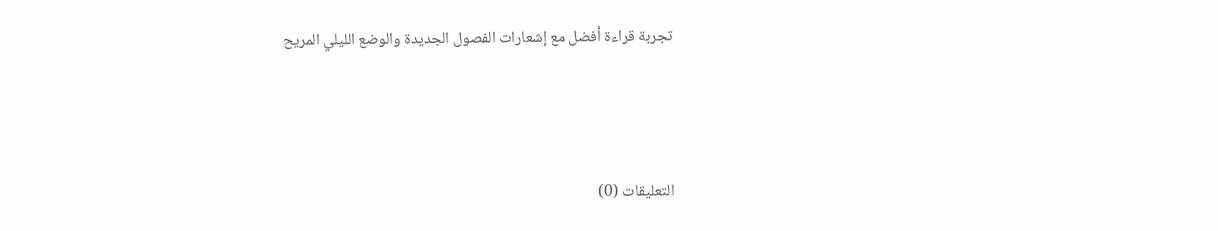تجربة قراءة أفضل مع إشعارات الفصول الجديدة والوضع الليلي المريح



التعليقات (0)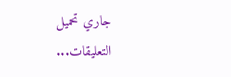جاري تحميل التعليقات...